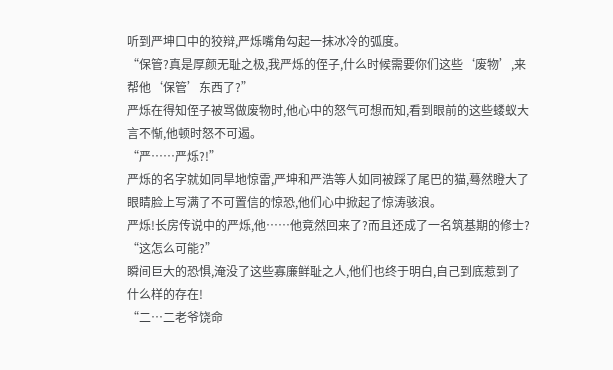听到严坤口中的狡辩,严烁嘴角勾起一抹冰冷的弧度。
“保管?真是厚颜无耻之极,我严烁的侄子,什么时候需要你们这些‘废物’,来帮他‘保管’东西了?”
严烁在得知侄子被骂做废物时,他心中的怒气可想而知,看到眼前的这些蝼蚁大言不惭,他顿时怒不可遏。
“严……严烁?!”
严烁的名字就如同旱地惊雷,严坤和严浩等人如同被踩了尾巴的猫,蓦然瞪大了眼睛脸上写满了不可置信的惊恐,他们心中掀起了惊涛骇浪。
严烁!长房传说中的严烁,他……他竟然回来了?而且还成了一名筑基期的修士?
“这怎么可能?”
瞬间巨大的恐惧,淹没了这些寡廉鲜耻之人,他们也终于明白,自己到底惹到了什么样的存在!
“二…二老爷饶命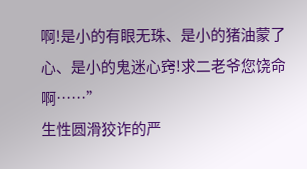啊!是小的有眼无珠、是小的猪油蒙了心、是小的鬼迷心窍!求二老爷您饶命啊……”
生性圆滑狡诈的严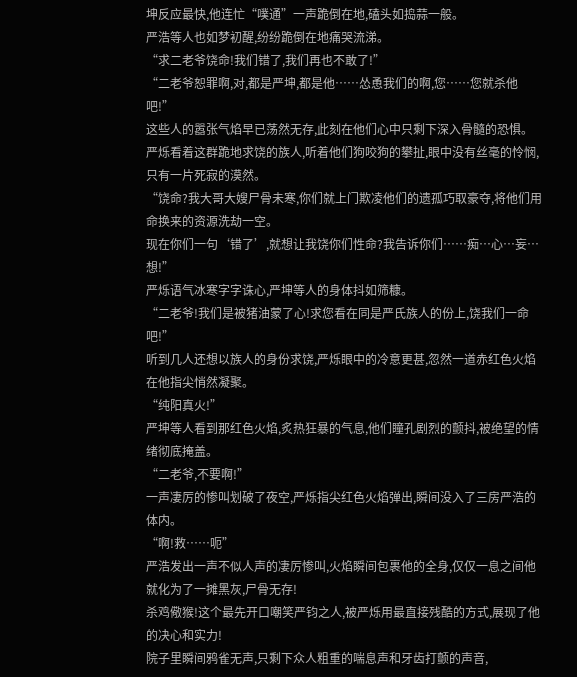坤反应最快,他连忙“噗通”一声跪倒在地,磕头如捣蒜一般。
严浩等人也如梦初醒,纷纷跪倒在地痛哭流涕。
“求二老爷饶命!我们错了,我们再也不敢了!”
“二老爷恕罪啊,对,都是严坤,都是他……怂恿我们的啊,您……您就杀他吧!”
这些人的嚣张气焰早已荡然无存,此刻在他们心中只剩下深入骨髓的恐惧。
严烁看着这群跪地求饶的族人,听着他们狗咬狗的攀扯,眼中没有丝毫的怜悯,只有一片死寂的漠然。
“饶命?我大哥大嫂尸骨未寒,你们就上门欺凌他们的遗孤巧取豪夺,将他们用命换来的资源洗劫一空。
现在你们一句‘错了’,就想让我饶你们性命?我告诉你们……痴…心…妄…想!”
严烁语气冰寒字字诛心,严坤等人的身体抖如筛糠。
“二老爷!我们是被猪油蒙了心!求您看在同是严氏族人的份上,饶我们一命吧!”
听到几人还想以族人的身份求饶,严烁眼中的冷意更甚,忽然一道赤红色火焰在他指尖悄然凝聚。
“纯阳真火!”
严坤等人看到那红色火焰,炙热狂暴的气息,他们瞳孔剧烈的颤抖,被绝望的情绪彻底掩盖。
“二老爷,不要啊!”
一声凄厉的惨叫划破了夜空,严烁指尖红色火焰弹出,瞬间没入了三房严浩的体内。
“啊!救……呃”
严浩发出一声不似人声的凄厉惨叫,火焰瞬间包裹他的全身,仅仅一息之间他就化为了一摊黑灰,尸骨无存!
杀鸡儆猴!这个最先开口嘲笑严钧之人,被严烁用最直接残酷的方式,展现了他的决心和实力!
院子里瞬间鸦雀无声,只剩下众人粗重的喘息声和牙齿打颤的声音,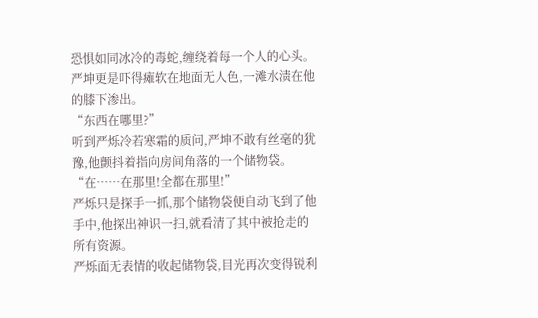恐惧如同冰冷的毒蛇,缠绕着每一个人的心头。
严坤更是吓得瘫软在地面无人色,一滩水渍在他的膝下渗出。
“东西在哪里?”
听到严烁冷若寒霜的质问,严坤不敢有丝毫的犹豫,他颤抖着指向房间角落的一个储物袋。
“在……在那里!全都在那里!”
严烁只是探手一抓,那个储物袋便自动飞到了他手中,他探出神识一扫,就看清了其中被抢走的所有资源。
严烁面无表情的收起储物袋,目光再次变得锐利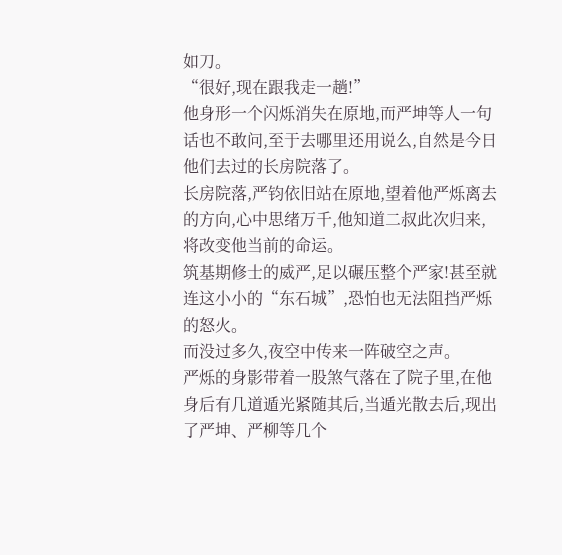如刀。
“很好,现在跟我走一趟!”
他身形一个闪烁消失在原地,而严坤等人一句话也不敢问,至于去哪里还用说么,自然是今日他们去过的长房院落了。
长房院落,严钧依旧站在原地,望着他严烁离去的方向,心中思绪万千,他知道二叔此次归来,将改变他当前的命运。
筑基期修士的威严,足以碾压整个严家!甚至就连这小小的“东石城”,恐怕也无法阻挡严烁的怒火。
而没过多久,夜空中传来一阵破空之声。
严烁的身影带着一股煞气落在了院子里,在他身后有几道遁光紧随其后,当遁光散去后,现出了严坤、严柳等几个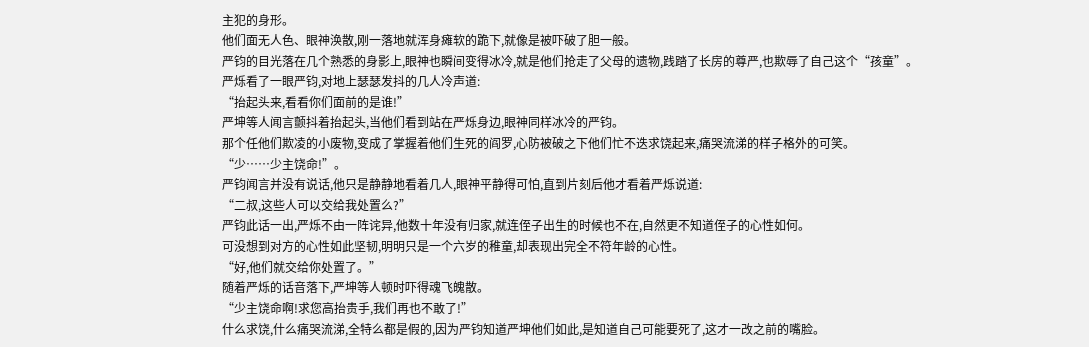主犯的身形。
他们面无人色、眼神涣散,刚一落地就浑身瘫软的跪下,就像是被吓破了胆一般。
严钧的目光落在几个熟悉的身影上,眼神也瞬间变得冰冷,就是他们抢走了父母的遗物,践踏了长房的尊严,也欺辱了自己这个“孩童”。
严烁看了一眼严钧,对地上瑟瑟发抖的几人冷声道:
“抬起头来,看看你们面前的是谁!”
严坤等人闻言颤抖着抬起头,当他们看到站在严烁身边,眼神同样冰冷的严钧。
那个任他们欺凌的小废物,变成了掌握着他们生死的阎罗,心防被破之下他们忙不迭求饶起来,痛哭流涕的样子格外的可笑。
“少……少主饶命!”。
严钧闻言并没有说话,他只是静静地看着几人,眼神平静得可怕,直到片刻后他才看着严烁说道:
“二叔,这些人可以交给我处置么?”
严钧此话一出,严烁不由一阵诧异,他数十年没有归家,就连侄子出生的时候也不在,自然更不知道侄子的心性如何。
可没想到对方的心性如此坚韧,明明只是一个六岁的稚童,却表现出完全不符年龄的心性。
“好,他们就交给你处置了。”
随着严烁的话音落下,严坤等人顿时吓得魂飞魄散。
“少主饶命啊!求您高抬贵手,我们再也不敢了!”
什么求饶,什么痛哭流涕,全特么都是假的,因为严钧知道严坤他们如此,是知道自己可能要死了,这才一改之前的嘴脸。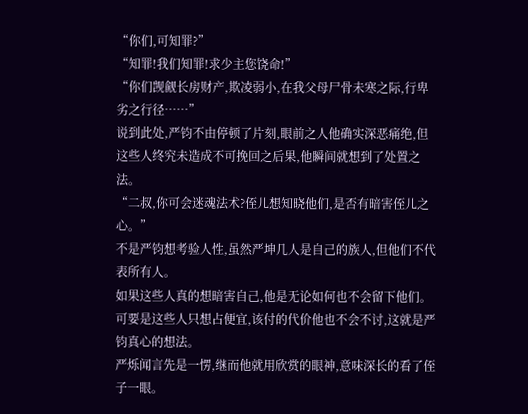“你们,可知罪?”
“知罪!我们知罪!求少主您饶命!”
“你们觊觎长房财产,欺凌弱小,在我父母尸骨未寒之际,行卑劣之行径……”
说到此处,严钧不由停顿了片刻,眼前之人他确实深恶痛绝,但这些人终究未造成不可挽回之后果,他瞬间就想到了处置之法。
“二叔,你可会迷魂法术?侄儿想知晓他们,是否有暗害侄儿之心。”
不是严钧想考验人性,虽然严坤几人是自己的族人,但他们不代表所有人。
如果这些人真的想暗害自己,他是无论如何也不会留下他们。
可要是这些人只想占便宜,该付的代价他也不会不讨,这就是严钧真心的想法。
严烁闻言先是一愣,继而他就用欣赏的眼神,意味深长的看了侄子一眼。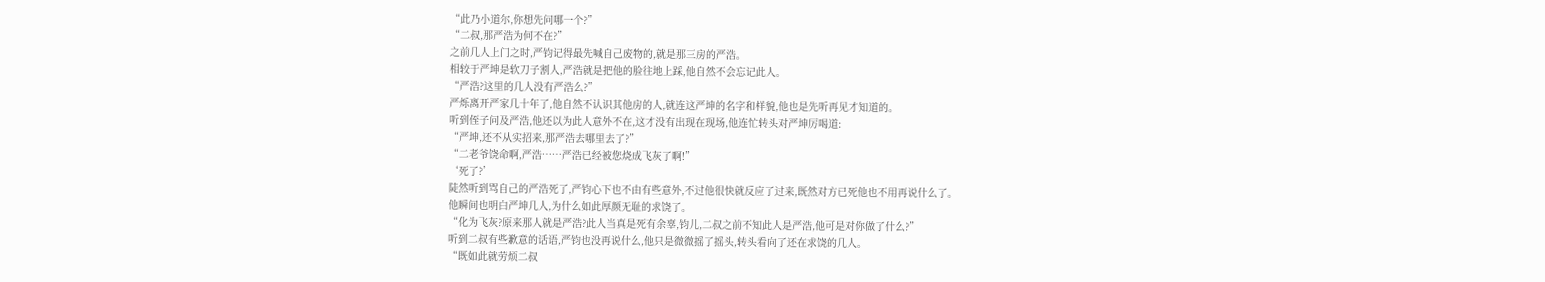“此乃小道尔,你想先问哪一个?”
“二叔,那严浩为何不在?”
之前几人上门之时,严钧记得最先喊自己废物的,就是那三房的严浩。
相较于严坤是软刀子割人,严浩就是把他的脸往地上踩,他自然不会忘记此人。
“严浩?这里的几人没有严浩么?”
严烁离开严家几十年了,他自然不认识其他房的人,就连这严坤的名字和样貌,他也是先听再见才知道的。
听到侄子问及严浩,他还以为此人意外不在,这才没有出现在现场,他连忙转头对严坤厉喝道:
“严坤,还不从实招来,那严浩去哪里去了?”
“二老爷饶命啊,严浩……严浩已经被您烧成飞灰了啊!”
‘死了?’
陡然听到骂自己的严浩死了,严钧心下也不由有些意外,不过他很快就反应了过来,既然对方已死他也不用再说什么了。
他瞬间也明白严坤几人,为什么如此厚颜无耻的求饶了。
“化为飞灰?原来那人就是严浩?此人当真是死有余辜,钧儿,二叔之前不知此人是严浩,他可是对你做了什么?”
听到二叔有些歉意的话语,严钧也没再说什么,他只是微微摇了摇头,转头看向了还在求饶的几人。
“既如此就劳烦二叔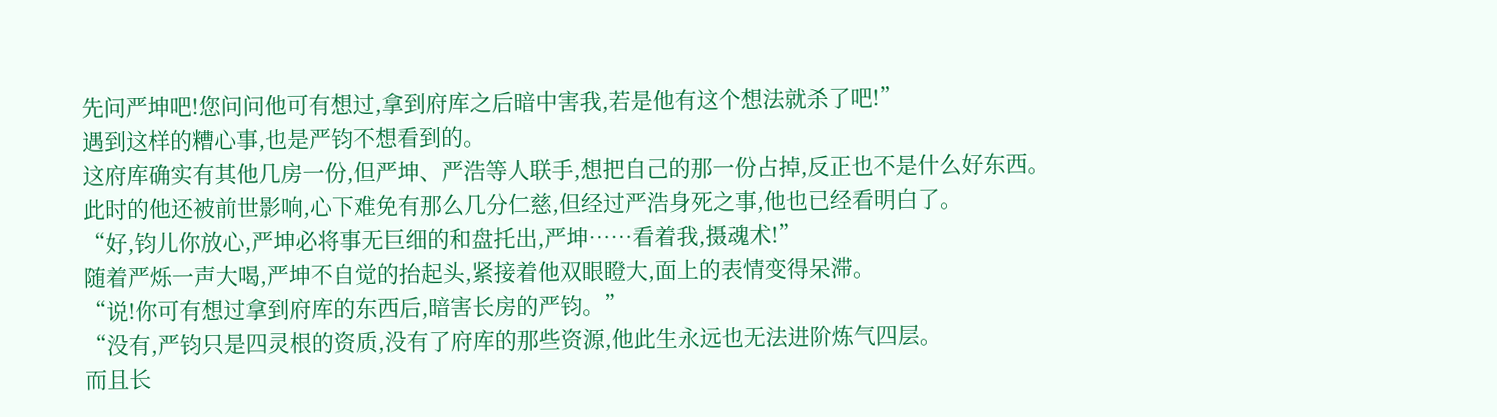先问严坤吧!您问问他可有想过,拿到府库之后暗中害我,若是他有这个想法就杀了吧!”
遇到这样的糟心事,也是严钧不想看到的。
这府库确实有其他几房一份,但严坤、严浩等人联手,想把自己的那一份占掉,反正也不是什么好东西。
此时的他还被前世影响,心下难免有那么几分仁慈,但经过严浩身死之事,他也已经看明白了。
“好,钧儿你放心,严坤必将事无巨细的和盘托出,严坤……看着我,摄魂术!”
随着严烁一声大喝,严坤不自觉的抬起头,紧接着他双眼瞪大,面上的表情变得呆滞。
“说!你可有想过拿到府库的东西后,暗害长房的严钧。”
“没有,严钧只是四灵根的资质,没有了府库的那些资源,他此生永远也无法进阶炼气四层。
而且长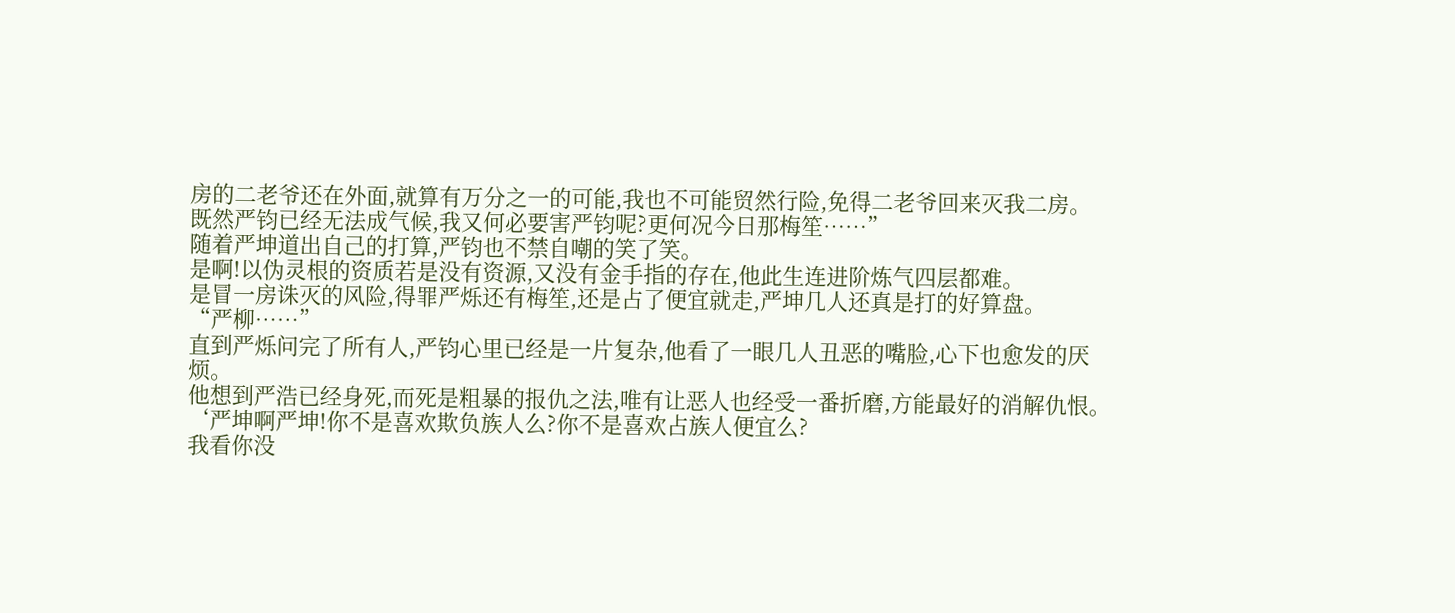房的二老爷还在外面,就算有万分之一的可能,我也不可能贸然行险,免得二老爷回来灭我二房。
既然严钧已经无法成气候,我又何必要害严钧呢?更何况今日那梅笙……”
随着严坤道出自己的打算,严钧也不禁自嘲的笑了笑。
是啊!以伪灵根的资质若是没有资源,又没有金手指的存在,他此生连进阶炼气四层都难。
是冒一房诛灭的风险,得罪严烁还有梅笙,还是占了便宜就走,严坤几人还真是打的好算盘。
“严柳……”
直到严烁问完了所有人,严钧心里已经是一片复杂,他看了一眼几人丑恶的嘴脸,心下也愈发的厌烦。
他想到严浩已经身死,而死是粗暴的报仇之法,唯有让恶人也经受一番折磨,方能最好的消解仇恨。
‘严坤啊严坤!你不是喜欢欺负族人么?你不是喜欢占族人便宜么?
我看你没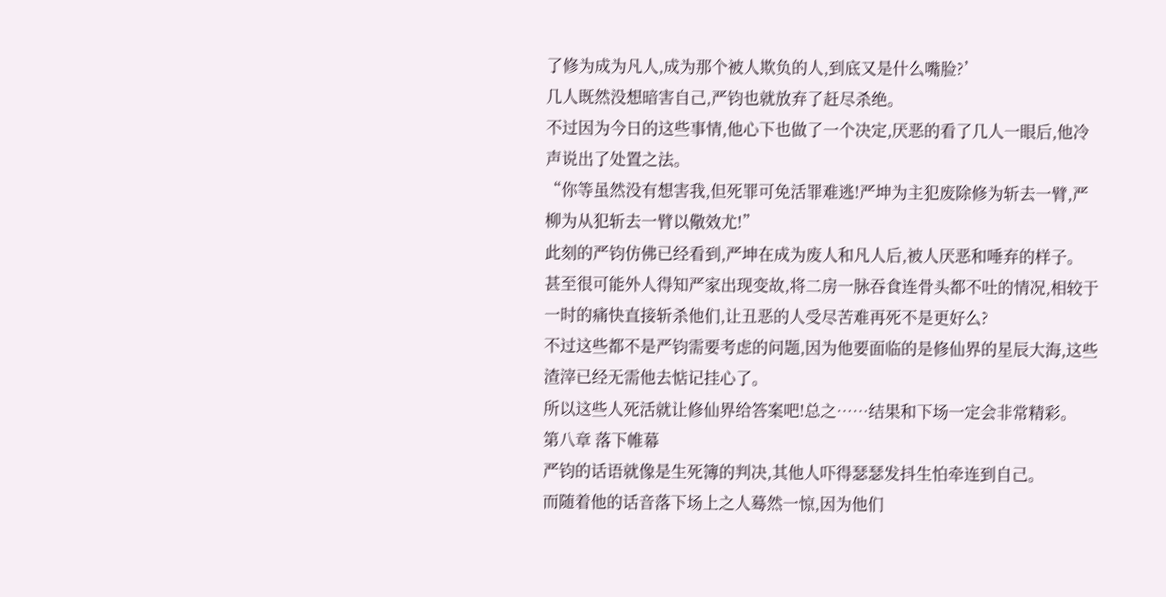了修为成为凡人,成为那个被人欺负的人,到底又是什么嘴脸?’
几人既然没想暗害自己,严钧也就放弃了赶尽杀绝。
不过因为今日的这些事情,他心下也做了一个决定,厌恶的看了几人一眼后,他冷声说出了处置之法。
“你等虽然没有想害我,但死罪可免活罪难逃!严坤为主犯废除修为斩去一臂,严柳为从犯斩去一臂以儆效尤!”
此刻的严钧仿佛已经看到,严坤在成为废人和凡人后,被人厌恶和唾弃的样子。
甚至很可能外人得知严家出现变故,将二房一脉吞食连骨头都不吐的情况,相较于一时的痛快直接斩杀他们,让丑恶的人受尽苦难再死不是更好么?
不过这些都不是严钧需要考虑的问题,因为他要面临的是修仙界的星辰大海,这些渣滓已经无需他去惦记挂心了。
所以这些人死活就让修仙界给答案吧!总之……结果和下场一定会非常精彩。
第八章 落下帷幕
严钧的话语就像是生死簿的判决,其他人吓得瑟瑟发抖生怕牵连到自己。
而随着他的话音落下场上之人蓦然一惊,因为他们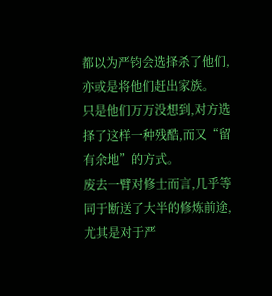都以为严钧会选择杀了他们,亦或是将他们赶出家族。
只是他们万万没想到,对方选择了这样一种残酷,而又“留有余地”的方式。
废去一臂对修士而言,几乎等同于断送了大半的修炼前途,尤其是对于严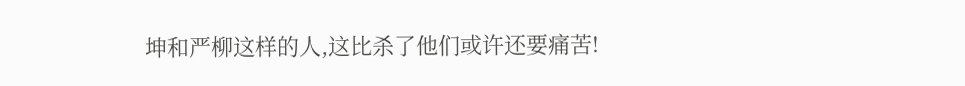坤和严柳这样的人,这比杀了他们或许还要痛苦!